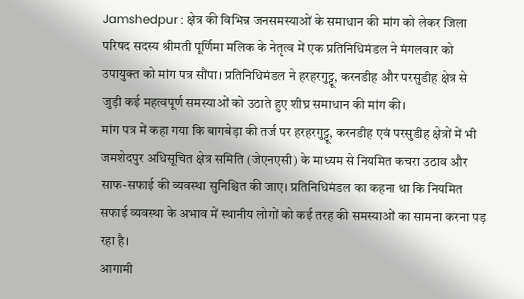Jamshedpur : क्षेत्र की विभिन्न जनसमस्याओं के समाधान की मांग को लेकर जिला परिषद सदस्य श्रीमती पूर्णिमा मलिक के नेतृत्व में एक प्रतिनिधिमंडल ने मंगलवार को उपायुक्त को मांग पत्र सौंपा। प्रतिनिधिमंडल ने हरहरगुट्टू, करनडीह और परसुडीह क्षेत्र से जुड़ी कई महत्वपूर्ण समस्याओं को उठाते हुए शीघ्र समाधान की मांग की।
मांग पत्र में कहा गया कि बागबेड़ा की तर्ज पर हरहरगुट्टू, करनडीह एवं परसुडीह क्षेत्रों में भी जमशेदपुर अधिसूचित क्षेत्र समिति (जेएनएसी) के माध्यम से नियमित कचरा उठाव और साफ-सफाई की व्यवस्था सुनिश्चित की जाए। प्रतिनिधिमंडल का कहना था कि नियमित सफाई व्यवस्था के अभाव में स्थानीय लोगों को कई तरह की समस्याओं का सामना करना पड़ रहा है।
आगामी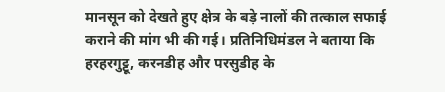मानसून को देखते हुए क्षेत्र के बड़े नालों की तत्काल सफाई कराने की मांग भी की गई। प्रतिनिधिमंडल ने बताया कि हरहरगुट्टू, करनडीह और परसुडीह के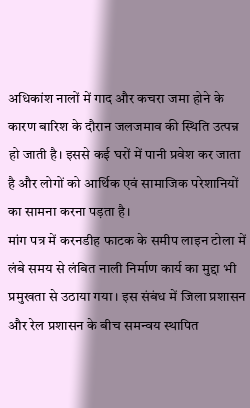अधिकांश नालों में गाद और कचरा जमा होने के कारण बारिश के दौरान जलजमाव की स्थिति उत्पन्न हो जाती है। इससे कई घरों में पानी प्रवेश कर जाता है और लोगों को आर्थिक एवं सामाजिक परेशानियों का सामना करना पड़ता है।
मांग पत्र में करनडीह फाटक के समीप लाइन टोला में लंबे समय से लंबित नाली निर्माण कार्य का मुद्दा भी प्रमुखता से उठाया गया। इस संबंध में जिला प्रशासन और रेल प्रशासन के बीच समन्वय स्थापित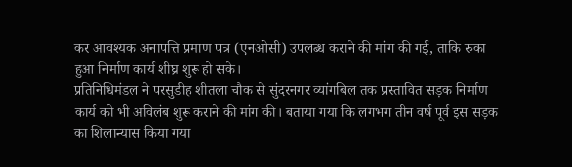कर आवश्यक अनापत्ति प्रमाण पत्र (एनओसी) उपलब्ध कराने की मांग की गई, ताकि रुका हुआ निर्माण कार्य शीघ्र शुरू हो सके।
प्रतिनिधिमंडल ने परसुडीह शीतला चौक से सुंदरनगर व्यांगबिल तक प्रस्तावित सड़क निर्माण कार्य को भी अविलंब शुरू कराने की मांग की। बताया गया कि लगभग तीन वर्ष पूर्व इस सड़क का शिलान्यास किया गया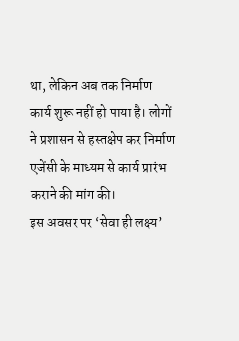था, लेकिन अब तक निर्माण कार्य शुरू नहीं हो पाया है। लोगों ने प्रशासन से हस्तक्षेप कर निर्माण एजेंसी के माध्यम से कार्य प्रारंभ कराने की मांग की।
इस अवसर पर ‘सेवा ही लक्ष्य’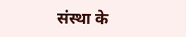संस्था के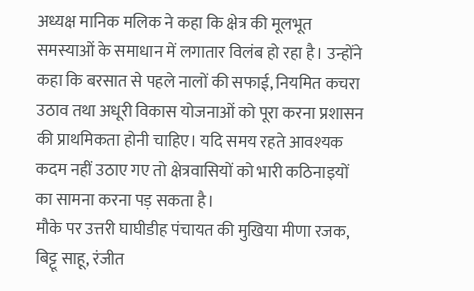अध्यक्ष मानिक मलिक ने कहा कि क्षेत्र की मूलभूत समस्याओं के समाधान में लगातार विलंब हो रहा है। उन्होंने कहा कि बरसात से पहले नालों की सफाई, नियमित कचरा उठाव तथा अधूरी विकास योजनाओं को पूरा करना प्रशासन की प्राथमिकता होनी चाहिए। यदि समय रहते आवश्यक कदम नहीं उठाए गए तो क्षेत्रवासियों को भारी कठिनाइयों का सामना करना पड़ सकता है।
मौके पर उत्तरी घाघीडीह पंचायत की मुखिया मीणा रजक, बिट्टू साहू, रंजीत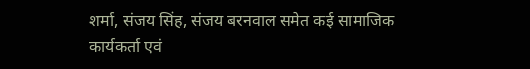शर्मा, संजय सिंह, संजय बरनवाल समेत कई सामाजिक कार्यकर्ता एवं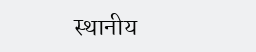स्थानीय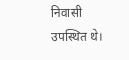निवासी उपस्थित थे।